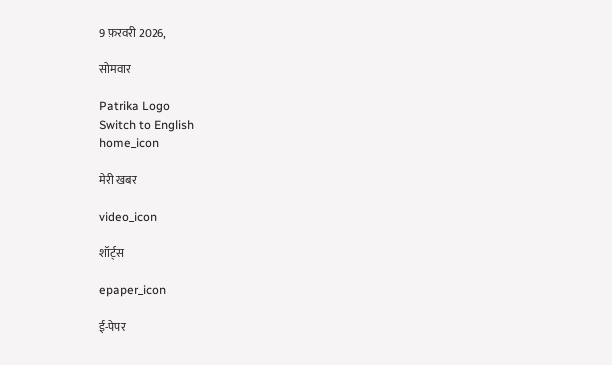9 फ़रवरी 2026,

सोमवार

Patrika Logo
Switch to English
home_icon

मेरी खबर

video_icon

शॉर्ट्स

epaper_icon

ई-पेपर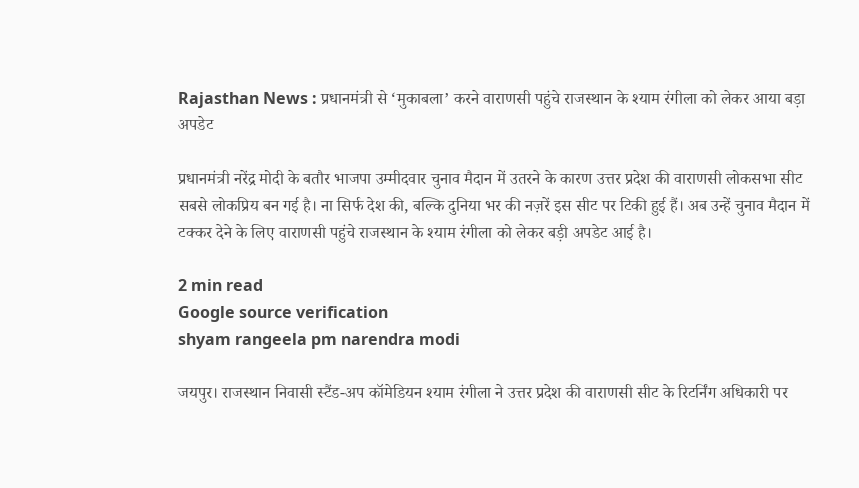Rajasthan News : प्रधानमंत्री से ‘मुकाबला’ करने वाराणसी पहुंचे राजस्थान के श्याम रंगीला को लेकर आया बड़ा अपडेट

प्रधानमंत्री नरेंद्र मोदी के बतौर भाजपा उम्मीदवार चुनाव मैदान में उतरने के कारण उत्तर प्रदेश की वाराणसी लोकसभा सीट सबसे लोकप्रिय बन गई है। ना सिर्फ देश की, बल्कि दुनिया भर की नज़रें इस सीट पर टिकी हुई हैं। अब उन्हें चुनाव मैदान में टक्कर देने के लिए वाराणसी पहुंचे राजस्थान के श्याम रंगीला को लेकर बड़ी अपडेट आई है।

2 min read
Google source verification
shyam rangeela pm narendra modi

जयपुर। राजस्थान निवासी स्टैंड-अप कॉमेडियन श्याम रंगीला ने उत्तर प्रदेश की वाराणसी सीट के रिटर्निंग अधिकारी पर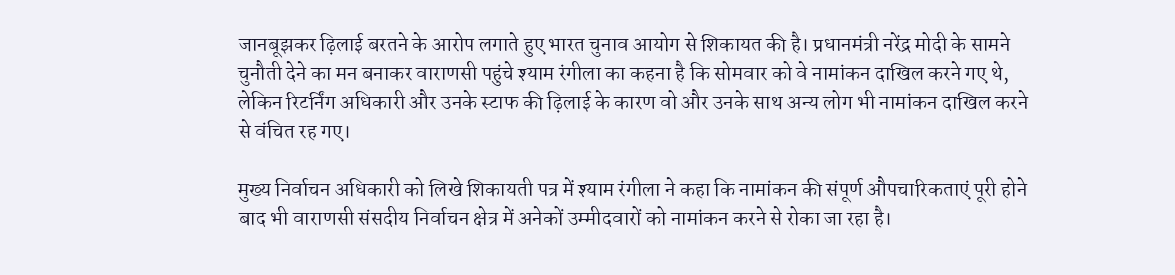जानबूझकर ढ़िलाई बरतने के आरोप लगाते हुए भारत चुनाव आयोग से शिकायत की है। प्रधानमंत्री नरेंद्र मोदी के सामने चुनौती देने का मन बनाकर वाराणसी पहुंचे श्याम रंगीला का कहना है कि सोमवार को वे नामांकन दाखिल करने गए थे, लेकिन रिटर्निंग अधिकारी और उनके स्टाफ की ढ़िलाई के कारण वो और उनके साथ अन्य लोग भी नामांकन दाखिल करने से वंचित रह गए।

मुख्य निर्वाचन अधिकारी को लिखे शिकायती पत्र में श्याम रंगीला ने कहा कि नामांकन की संपूर्ण औपचारिकताएं पूरी होने बाद भी वाराणसी संसदीय निर्वाचन क्षेत्र में अनेकों उम्मीदवारों को नामांकन करने से रोका जा रहा है।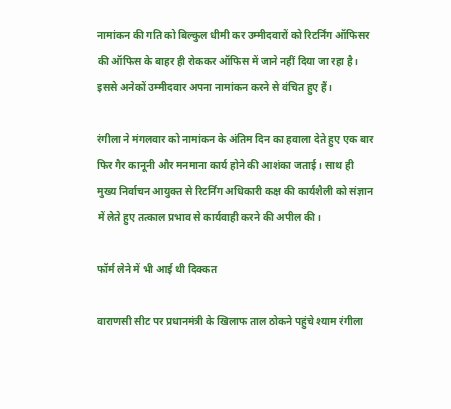नामांकन की गति को बिल्कुल धीमी कर उम्मीदवारों को रिटर्निंग ऑफिसर की ऑफिस के बाहर ही रोककर ऑफिस में जाने नहीं दिया जा रहा है। इससे अनेकों उम्मीदवार अपना नामांकन करने से वंचित हुए हैं।

रंगीला ने मंगलवार को नामांकन के अंतिम दिन का हवाला देते हुए एक बार फिर गैर कानूनी और मनमाना कार्य होने की आशंका जताई। साथ ही मुख्य निर्वाचन आयुक्त से रिटर्निंग अधिकारी कक्ष की कार्यशैली को संज्ञान में लेते हुए तत्काल प्रभाव से कार्यवाही करने की अपील की।

फॉर्म लेने में भी आई थी दिक्कत

वाराणसी सीट पर प्रधानमंत्री के खिलाफ ताल ठोकने पहुंचे श्याम रंगीला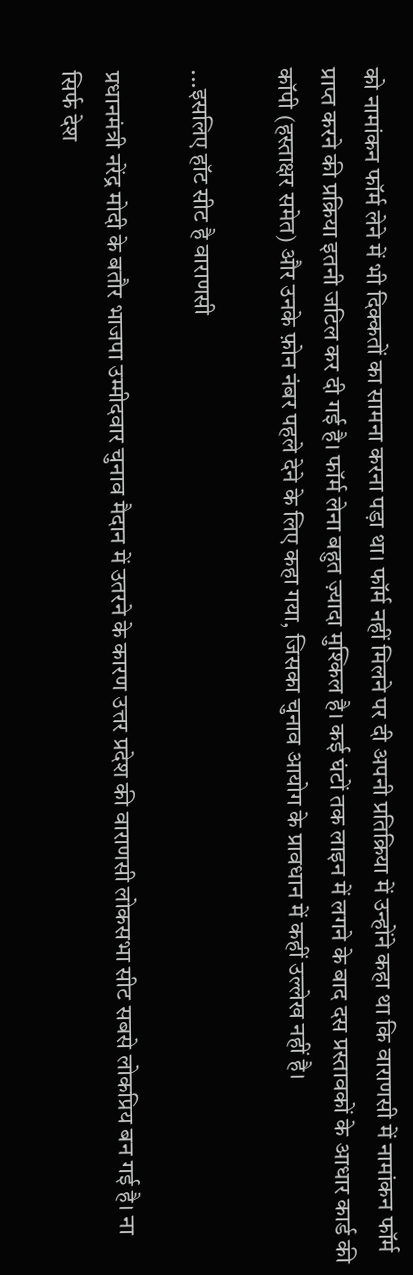को नामांकन फॉर्म लेने में भी दिक्कतों का सामना करना पड़ा था। फॉर्म नहीं मिलने पर दी अपनी प्रतिक्रिया में उन्होंने कहा था कि वाराणसी में नामांकन फॉर्म प्राप्त करने की प्रक्रिया इतनी जटिल कर दी गई है। फॉर्म लेना बहुत ज़्यादा मुश्किल है। कई घंटों तक लाइन में लगने के बाद दस प्रस्तावकों के आधार कार्ड की कॉपी (हस्ताक्षर समेत) और उनके फ़ोन नंबर पहले देने के लिए कहा गया, जिसका चुनाव आयोग के प्रावधान में कहीं उल्लेख नहीं है।

...इसलिए हॉट सीट है वाराणसी

प्रधानमंत्री नरेंद्र मोदी के बतौर भाजपा उम्मीदवार चुनाव मैदान में उतरने के कारण उत्तर प्रदेश की वाराणसी लोकसभा सीट सबसे लोकप्रिय बन गई है। ना सिर्फ देश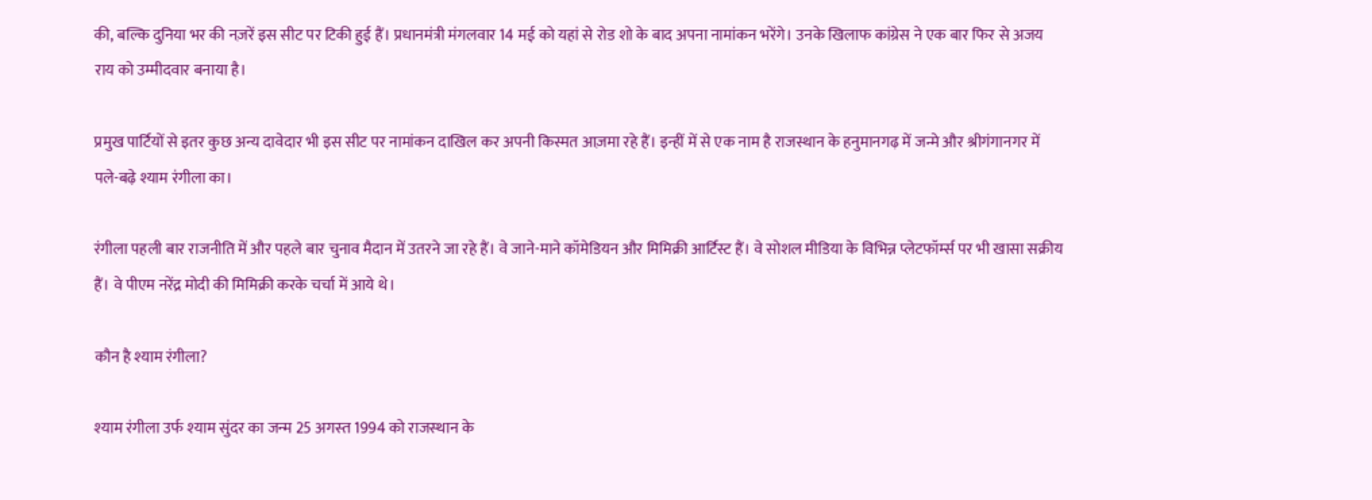की, बल्कि दुनिया भर की नज़रें इस सीट पर टिकी हुई हैं। प्रधानमंत्री मंगलवार 14 मई को यहां से रोड शो के बाद अपना नामांकन भरेंगे। उनके खिलाफ कांग्रेस ने एक बार फिर से अजय राय को उम्मीदवार बनाया है।

प्रमुख पार्टियों से इतर कुछ अन्य दावेदार भी इस सीट पर नामांकन दाखिल कर अपनी किस्मत आज़मा रहे हैं। इन्हीं में से एक नाम है राजस्थान के हनुमानगढ़ में जन्मे और श्रीगंगानगर में पले-बढ़े श्याम रंगीला का।

रंगीला पहली बार राजनीति में और पहले बार चुनाव मैदान में उतरने जा रहे हैं। वे जाने-माने कॉमेडियन और मिमिक्री आर्टिस्ट हैं। वे सोशल मीडिया के विभिन्न प्लेटफॉर्म्स पर भी खासा सक्रीय हैं। वे पीएम नरेंद्र मोदी की मिमिक्री करके चर्चा में आये थे।

कौन है श्याम रंगीला?

श्‍याम रंगीला उर्फ श्‍याम सुंदर का जन्‍म 25 अगस्‍त 1994 को राजस्‍थान के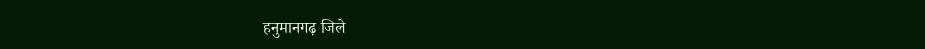हनुमानगढ़ जिले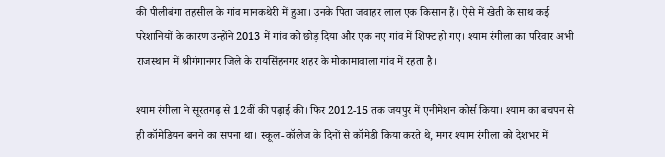की पीलीबंगा तहसील के गांव मानकथेरी में हुआ। उनके पिता जवाहर लाल एक किसान हैं। ऐसे में खेती के साथ कई परेशानियों के कारण उन्होंने 2013 में गांव को छोड़ दिया और एक नए गांव में शिफ्ट हो गए। श्याम रंगीला का परिवार अभी राजस्थान में श्रीगंगानगर जिले के रायसिंहनगर शहर के मोकामावाला गांव में रहता है।

श्याम रंगीला ने सूरतगढ़ से 12वीं की पढ़ाई की। फिर 2012-15 तक जयपुर में एनीमेशन कोर्स किया। श्याम का बचपन से ही कॉमेडियन बनने का सपना था। स्‍कूल-कॉलेज के दिनों से कॉमेडी किया करते थे, मगर श्‍याम रंगीला को देशभर में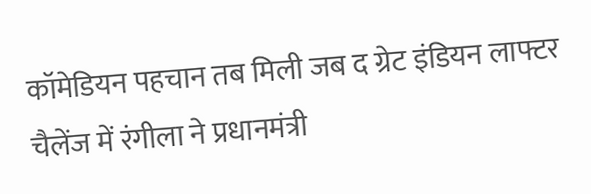कॉमेडियन पहचान तब मिली जब द ग्रेट इंडियन लाफ्टर चैलेंज में रंगीला ने प्रधानमंत्री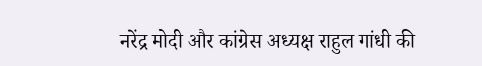नरेंद्र मोदी और कांग्रेस अध्यक्ष राहुल गांधी की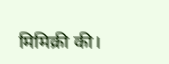मिमिक्री की।